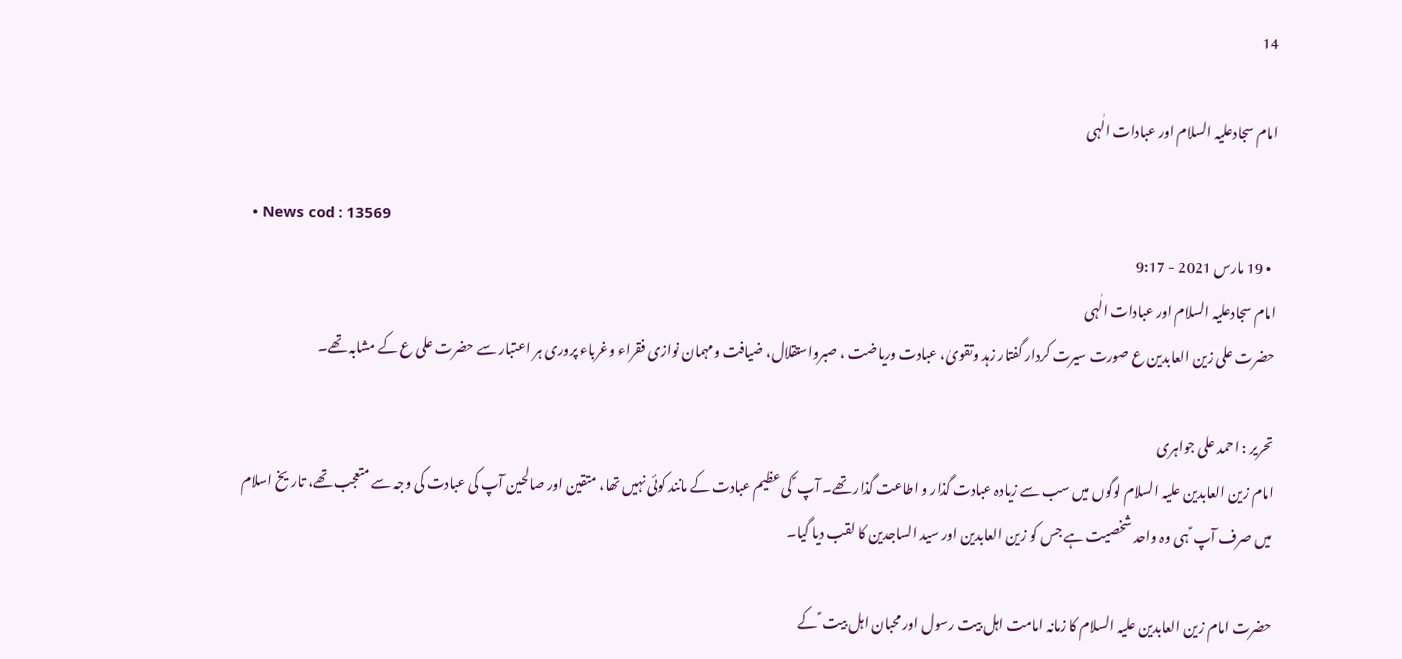14

امام سجادعلیہ السلام اور عبادات الٰہی

  • News cod : 13569
  • 19 مارس 2021 - 9:17
امام سجادعلیہ السلام اور عبادات الٰہی
حضرت علی زین العابدین ع صورت سیرت کردار گفتار زہد وتقویٰ، عبادت وریاضت ، صبرواستقلال، ضیافت ومہمان نوازی فقراء وغرباء پروری ہر اعتبار سے حضرت علی ع کے مشابہ تھے۔

تحریر : احمد علی جواہری
امام زین العابدین علیہ السلام لوگوں میں سب سے زیادہ عبادت گذار و اطاعت گذار تھے۔ آپ ؑ کی عظیم عبادت کے مانند کوئی نہیں تھا، متقین اور صالحین آپ کی عبادت کی وجہ سے متعجب تھے، تاریخ اسلام میں صرف آپ ؑ ہی وہ واحد شخصیت ہے جس کو زین العابدین اور سید الساجدین کا لقب دیا گیا۔

حضرت امام زین العابدین علیہ السلام کا زمانہ امامت اہل بیت رسول اور محبان اہل بیت ؑ کے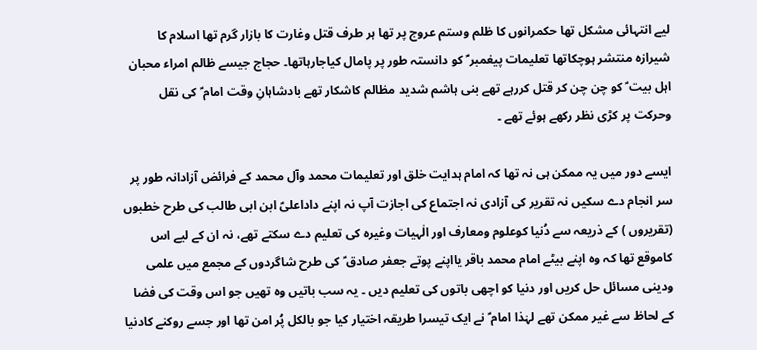لیے انتہائی مشکل تھا حکمرانوں کا ظلم وستم عروج پر تھا ہر طرف قتل وغارت کا بازار گرم تھا اسلام کا شیرازہ منتشر ہوچکاتھا تعلیمات پیغمبر ؐ کو دانستہ طور پر پامال کیاجارہاتھا۔ حجاج جیسے ظالم امراء محبان اہل بیت ؑ کو چن چن کر قتل کررہے تھے بنی ہاشم شدید مظالم کاشکار تھے بادشاہانِ وقت امام ؑ کی نقل وحرکت پر کڑی نظر رکھے ہوئے تھے ۔

ایسے دور میں یہ ممکن ہی نہ تھا کہ امام ہدایت خلق اور تعلیمات محمد وآل محمد کے فرائض آزادانہ طور پر سر انجام دے سکیں نہ تقریر کی آزادی نہ اجتماع کی اجازت آپ نہ اپنے داداعلیؑ ابن ابی طالب کی طرح خطبوں (تقریروں ) کے ذریعہ سے دُنیا کوعلوم ومعارف اور الٰہیات وغیرہ کی تعلیم دے سکتے تھے، نہ ان کے لیے اس کاموقع تھا کہ وہ اپنے بیٹے امام محمد باقر یااپنے پوتے جعفر صادق ؑ کی طرح شاگردوں کے مجمع میں علمی ودینی مسائل حل کریں اور دنیا کو اچھی باتوں کی تعلیم دیں ۔ یہ سب باتیں وہ تھیں جو اس وقت کی فضا کے لحاظ سے غیر ممکن تھے لہٰذا امام ؑ نے ایک تیسرا طریقہ اختیار کیا جو بالکل پُر امن تھا اور جسے روکنے کادنیا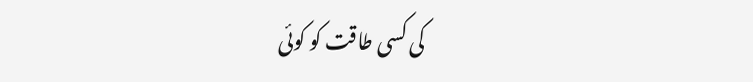کی کسی طاقت کو کوئی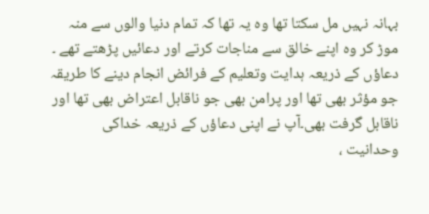بہانہ نہیں مل سکتا تھا وہ یہ تھا کہ تمام دنیا والوں سے منہ موڑ کر وہ اپنے خالق سے مناجات کرتے اور دعائیں پڑھتے تھے ۔ دعاؤں کے ذریعہ ہدایت وتعلیم کے فرائض انجام دینے کا طریقہ جو مؤثر بھی تھا اور پرامن بھی جو ناقابل اعتراض بھی تھا اور ناقابل گرفت بھی۔آپ نے اپنی دعاؤں کے ذریعہ خداکی وحدانیت ،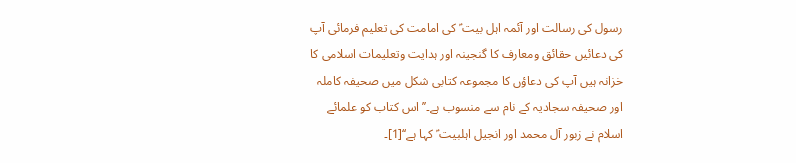رسول کی رسالت اور آئمہ اہل بیت ؑ کی امامت کی تعلیم فرمائی آپ کی دعائیں حقائق ومعارف کا گنجینہ اور ہدایت وتعلیمات اسلامی کا خزانہ ہیں آپ کی دعاؤں کا مجموعہ کتابی شکل میں صحیفہ کاملہ اور صحیفہ سجادیہ کے نام سے منسوب ہے۔’’اس کتاب کو علمائے اسلام نے زبور آل محمد اور انجیل اہلبیت ؑ کہا ہے‘‘[1]۔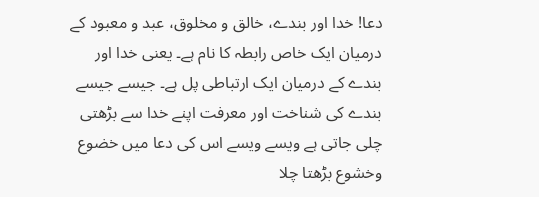دعا! خدا اور بندے، خالق و مخلوق، عبد و معبود کے درمیان ایک خاص رابطہ کا نام ہے۔ یعنی خدا اور بندے کے درمیان ایک ارتباطی پل ہے۔ جیسے جیسے بندے کی شناخت اور معرفت اپنے خدا سے بڑھتی چلی جاتی ہے ویسے ویسے اس کی دعا میں خضوع وخشوع بڑھتا چلا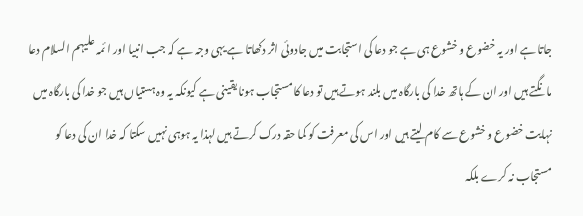جاتا ہے اور یہ خضوع و خشوع ہی ہے جو دعا کی استجابت میں جادوئی اثر دکھاتا ہے یہی وجہ ہے کہ جب انبیا اور ا ئمہ علیہم السلام دعا مانگتے ہیں اور ان کے ہاتھ خدا کی بارگاہ میں بلند ہوتے ہیں تو دعا کا مستجاب ہونا یقینی ہے کیونکہ یہ وہ ہستیاں ہیں جو خدا کی بارگاہ میں نہایت خضوع و خشوع سے کام لیتے ہیں اور اس کی معرفت کو کما حقہ درک کرتے ہیں لہذا یہ ہوہی نہیں سکتا کہ خدا ان کی دعا کو مستجاب نہ کرے بلکہ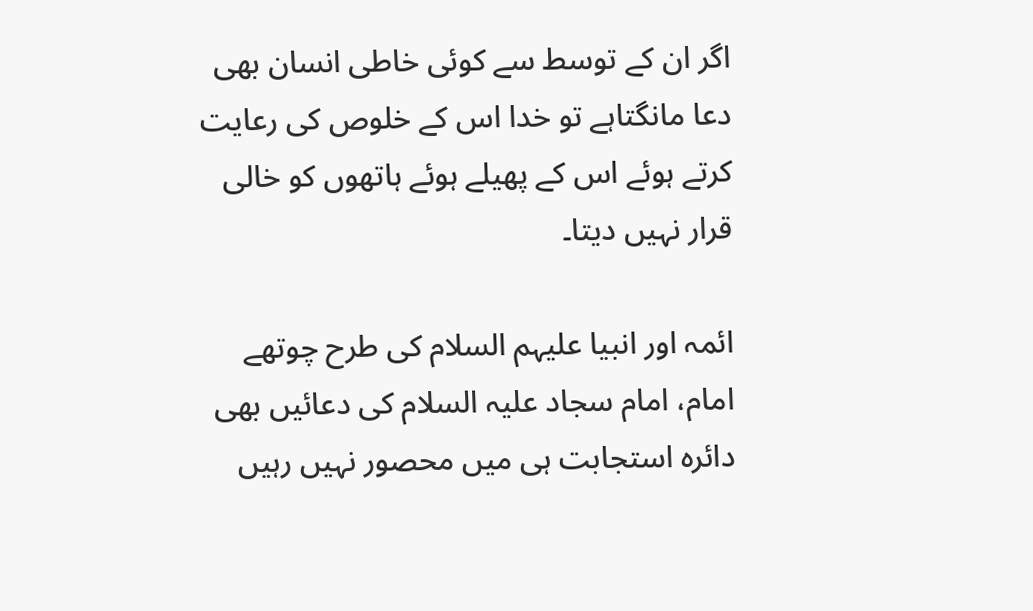اگر ان کے توسط سے کوئی خاطی انسان بھی دعا مانگتاہے تو خدا اس کے خلوص کی رعایت کرتے ہوئے اس کے پھیلے ہوئے ہاتھوں کو خالی قرار نہیں دیتا۔

ائمہ اور انبیا علیہم السلام کی طرح چوتھے امام، امام سجاد علیہ السلام کی دعائیں بھی دائرہ استجابت ہی میں محصور نہیں رہیں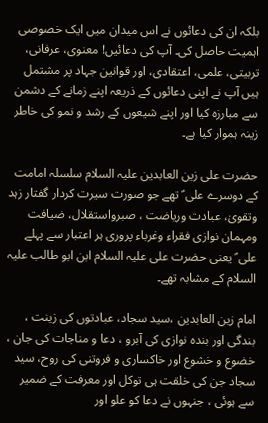بلکہ ان کی دعائوں نے اس میدان میں ایک خصوصی اہمیت حاصل کی۔ آپ کی دعائیں! معنوی، عرفانی، تربیتی، علمی، اعتقادی، اور قوانین جہاد پر مشتمل ہیں آپ نے اپنی دعائوں کے ذریعہ اپنے زمانے کے دشمن سے مبارزہ کیا اور اپنے شیعوں کے رشد و نمو کی خاطر زینہ ہموار کیا ہے۔

حضرت علی زین العابدین علیہ السلام سلسلہ امامت کے دوسرے علی ؑ تھے جو صورت سیرت کردار گفتار زہد وتقویٰ، عبادت وریاضت ، صبرواستقلال، ضیافت ومہمان نوازی فقراء وغرباء پروری ہر اعتبار سے پہلے علی ؑ یعنی حضرت علی علیہ السلام ابن ابو طالب علیہ السلام کے مشابہ تھے۔

امام زین العابدین ،سید سجاد، عبادتوں کی زینت ، بندگی اور بندہ نوازی کی آبرو ، دعا و مناجات کی جان ، خضوع و خشوع اور خاکساری و فروتنی کی روح، سید سجاد جن کی خلقت ہی توکل اور معرفت کے ضمیر سے ہوئی ، جنہوں نے دعا کو علو اور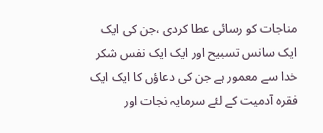مناجات کو رسائی عطا کردی ،جن کی ایک ایک سانس تسبیح اور ایک ایک نفس شکر خدا سے معمور ہے جن کی دعاؤں کا ایک ایک فقرہ آدمیت کے لئے سرمایہ نجات اور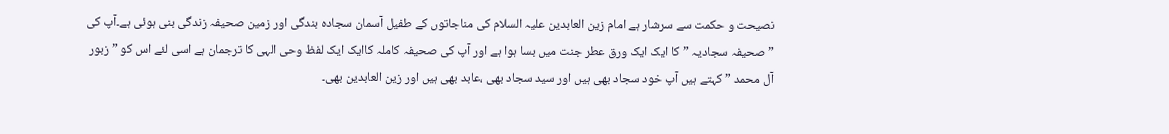نصیحت و حکمت سے سرشار ہے امام زین العابدین علیہ السلام کی مناجاتوں کے طفیل آسمان سجادہ بندگی اور زمین صحیفہ زندگی بنی ہوئی ہے۔آپ کی ” صحیفہ سجادیہ ” کا ایک ایک ورق عطر جنت میں بسا ہوا ہے اور آپ کی صحیفہ کاملہ کاایک ایک لفظ وحی الہی کا ترجمان ہے اسی لئے اس کو ” زبور آل محمد ” کہتے ہیں آپ خود سجاد بھی ہیں اور سید سجاد بھی ،عابد بھی ہیں اور زین العابدین بھی۔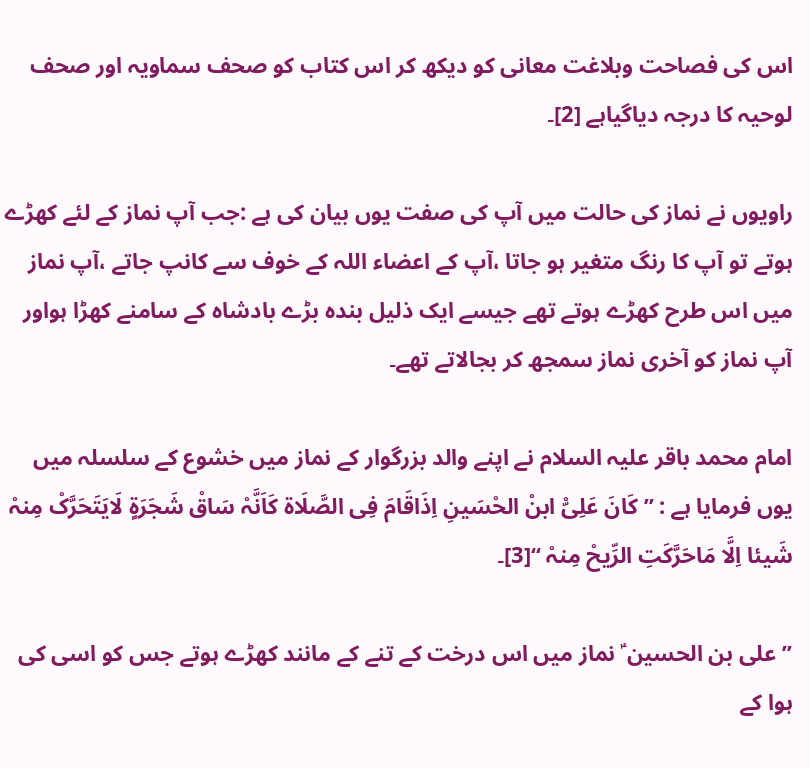اس کی فصاحت وبلاغت معانی کو دیکھ کر اس کتاب کو صحف سماویہ اور صحف لوحیہ کا درجہ دیاگیاہے [2]۔

راویوں نے نماز کی حالت میں آپ کی صفت یوں بیان کی ہے :جب آپ نماز کے لئے کھڑے ہوتے تو آپ کا رنگ متغیر ہو جاتا ،آپ کے اعضاء اللہ کے خوف سے کانپ جاتے ،آپ نماز میں اس طرح کھڑے ہوتے تھے جیسے ایک ذلیل بندہ بڑے بادشاہ کے سامنے کھڑا ہواور آپ نماز کو آخری نماز سمجھ کر بجالاتے تھے۔

امام محمد باقر علیہ السلام نے اپنے والد بزرگوار کے نماز میں خشوع کے سلسلہ میں یوں فرمایا ہے : ’’کَانَ عَلِیّْ ابنْ الحْسَینِ اِذَاقَامَ فِی الصَّلَاۃ کَاَنَّہْ سَاقْ شَجَرَۃٍ لَایَتَحَرَّکْ مِنہْ شَیئا اِلَّا مَاحَرَّکَتِ الرِّیحْ مِنہْ ‘‘[3]۔

’’علی بن الحسین ؑ نماز میں اس درخت کے تنے کے مانند کھڑے ہوتے جس کو اسی کی ہوا کے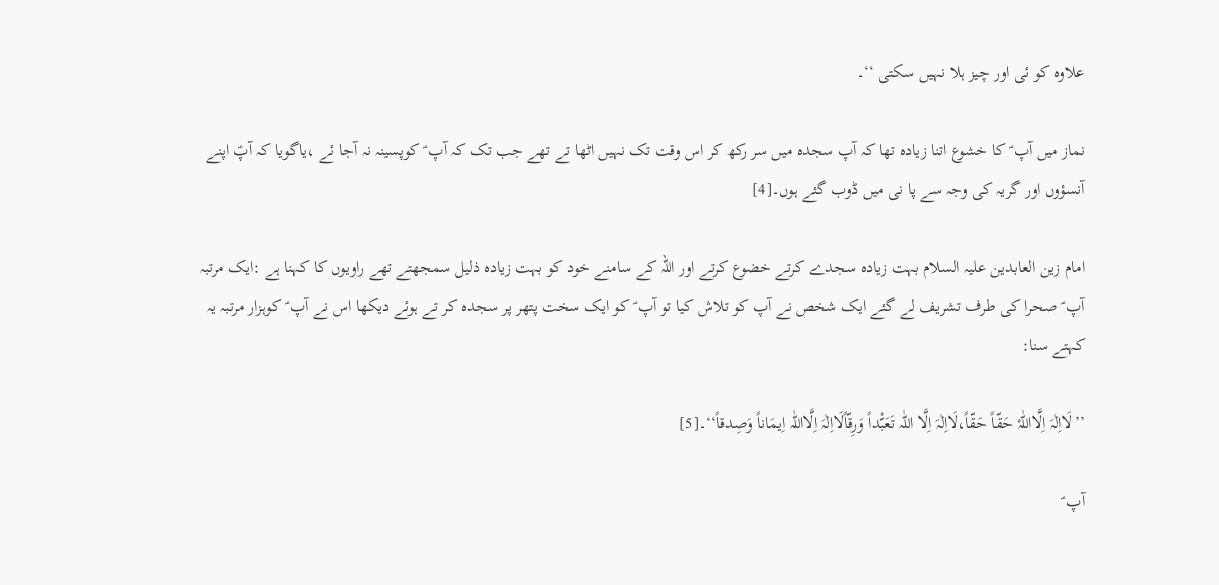علاوہ کو ئی اور چیز ہلا نہیں سکتی ‘‘۔

نماز میں آپ ؑ کا خشوع اتنا زیادہ تھا کہ آپ سجدہ میں سر رکھ کر اس وقت تک نہیں اٹھا تے تھے جب تک کہ آپ ؑ کوپسینہ نہ آجا ئے ،یاگویا کہ آپؑ اپنے آنسؤوں اور گریہ کی وجہ سے پا نی میں ڈوب گئے ہوں۔[4]

امام زین العابدین علیہ السلام بہت زیادہ سجدے کرتے خضوع کرتے اور اللہ کے سامنے خود کو بہت زیادہ ذلیل سمجھتے تھے راویوں کا کہنا ہے :ایک مرتبہ آپ ؑ صحرا کی طرف تشریف لے گئے ایک شخص نے آپ کو تلاش کیا تو آپ ؑ کو ایک سخت پتھر پر سجدہ کر تے ہوئے دیکھا اس نے آپ ؑ کوہزار مرتبہ یہ کہتے سنا:

’’لَااِلٰہَ اِلَّااللّٰہْ حَقّاً حَقّاً،لَااِلٰہَ اِلَّا اللّٰہ تَعَبّْداً وَرِقّاًلَااِلٰہَ اِلَّااللّٰہ اِیمَاناً وَصِدقاً‘‘۔[5]

آپ ؑ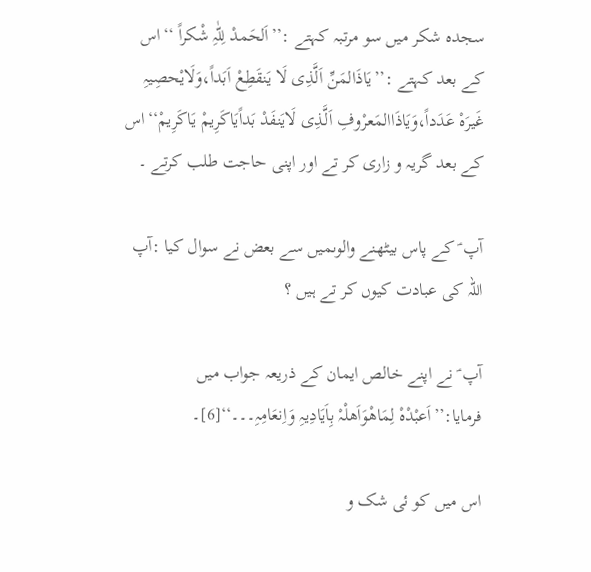سجدہ شکر میں سو مرتبہ کہتے :’’اَلحَمدْ لِلّٰہِ شْکراً ‘‘اس کے بعد کہتے :’’یَاذَالمَنِّ اَلَّذِی لَا یَنقَطِعْ اَبَداً،وَلَایْحصِیہِ غَیرَہْ عَدَداً،وَیَاذَاالمَعرْوفِ اَلَّذِی لَایَنفَدْ بَداًیَاکَرِیمْ یَاکَرِیمْ‘‘اس کے بعد گریہ و زاری کر تے اور اپنی حاجت طلب کرتے ۔

آپ ؑ کے پاس بیٹھنے والوںمیں سے بعض نے سوال کیا :آپ اللہ کی عبادت کیوں کر تے ہیں ؟

آپ ؑ نے اپنے خالص ایمان کے ذریعہ جواب میں فرمایا:’’اَعبْدْہْ لِمَاھْوَاَھلْہْ بِاَیَادِیہِ وَاِنعَامِہِ۔۔۔‘‘[6]۔

اس میں کو ئی شک و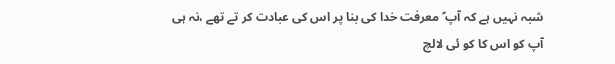شبہ نہیں ہے کہ آپ ؑ معرفت خدا کی بنا پر اس کی عبادت کر تے تھے ،نہ ہی آپ کو اس کا کو ئی لالچ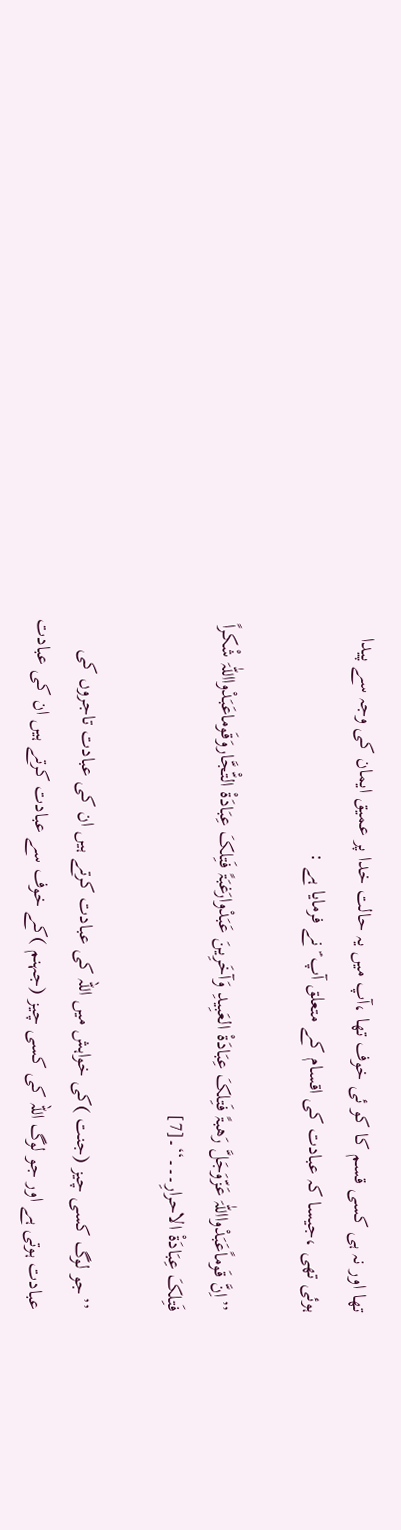تھا اور نہ ہی کسی قسم کا کو ئی خوف تھا ،آپ میں یہ حالت خدا پر عمیق ایمان کی وجہ سے پیدا ہوئی تھی ،جیسا کہ عبادت کی اقسام کے متعلق آپ ؑ نے فرمایا ہے :

’’اِنَّ قَوماًعَبَدْوااللّٰہَ عَزّوَجَلَّ رَھبۃً فَتِلکَ عِبَادَۃْ العَبِیدِ وَآخَرِینَ عَبَدْوارَغبَۃً فَتِلکَ عِبَادَۃْ التّْجَّاروَقَوماعَبَدْوااللّٰہَ شْکراً فَتِلکَ عِبَادَۃْ الاحرارِ۔۔۔‘‘۔[7]

’’جو لوگ کسی چیز (جنت )کی خواہش میں اللہ کی عبادت کرتے ہیں ان کی عبادت تاجروں کی عبادت ہوتی ہے اور جو لوگ اللہ کی کسی چیز (جہنم )کے خوف سے عبادت کرتے ہیں ان کی عبادت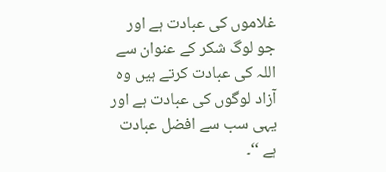غلاموں کی عبادت ہے اور جو لوگ شکر کے عنوان سے اللہ کی عبادت کرتے ہیں وہ آزاد لوگوں کی عبادت ہے اور یہی سب سے افضل عبادت ہے ‘‘۔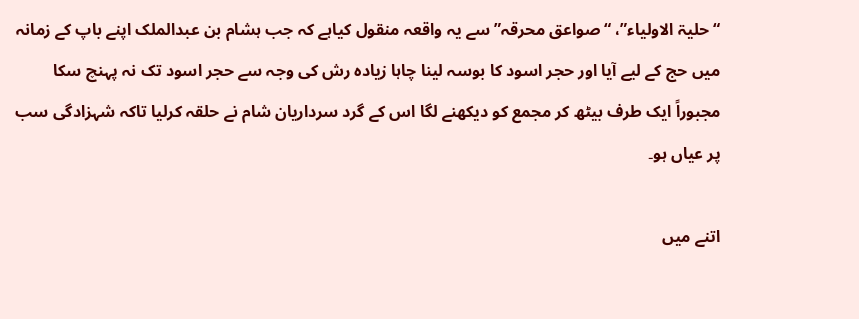“حلیۃ الاولیاء”، “صواعق محرقہ”سے یہ واقعہ منقول کیاہے کہ جب ہشام بن عبدالملک اپنے باپ کے زمانہ میں حج کے لیے آیا اور حجر اسود کا بوسہ لینا چاہا زیادہ رش کی وجہ سے حجر اسود تک نہ پہنچ سکا مجبوراً ایک طرف بیٹھ کر مجمع کو دیکھنے لگا اس کے گرد سرداریان شام نے حلقہ کرلیا تاکہ شہزادگی سب پر عیاں ہو۔

اتنے میں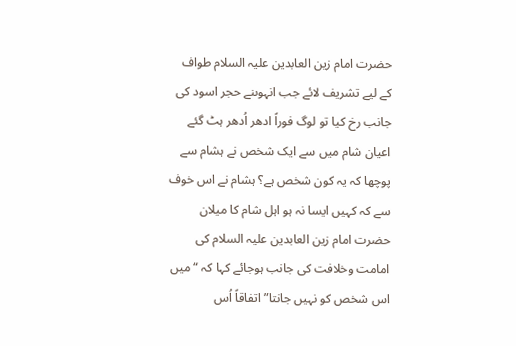حضرت امام زین العابدین علیہ السلام طواف کے لیے تشریف لائے جب انہوںنے حجر اسود کی جانب رخ کیا تو لوگ فوراً ادھر اُدھر ہٹ گئے اعیان شام میں سے ایک شخص نے ہشام سے پوچھا کہ یہ کون شخص ہے؟ ہشام نے اس خوف سے کہ کہیں ایسا نہ ہو اہل شام کا میلان حضرت امام زین العابدین علیہ السلام کی امامت وخلافت کی جانب ہوجائے کہا کہ “میں اس شخص کو نہیں جانتا” اتفاقاً اُس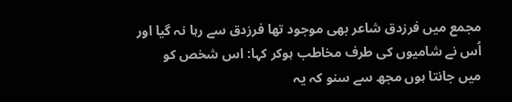مجمع میں فرزدق شاعر بھی موجود تھا فرزدق سے رہا نہ گیا اور اُس نے شامیوں کی طرف مخاطب ہوکر کہا: اس شخص کو میں جانتا ہوں مجھ سے سنو کہ یہ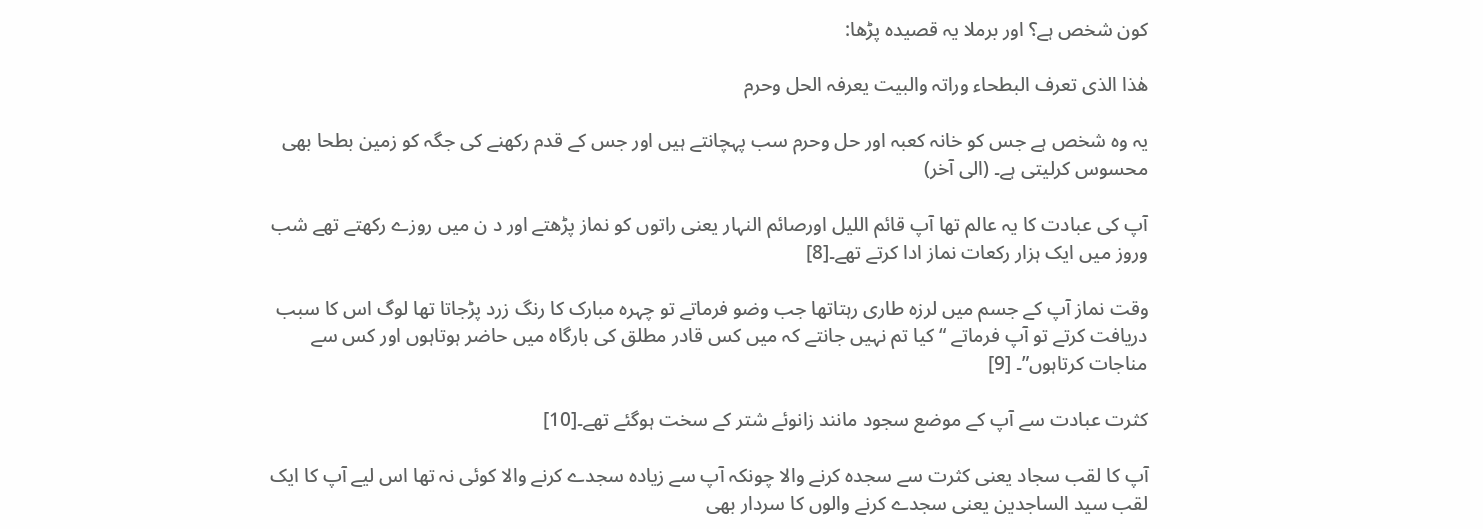کون شخص ہے؟ اور برملا یہ قصیدہ پڑھا:

ھٰذا الذی تعرف البطحاء وراتہ والبیت یعرفہ الحل وحرم

یہ وہ شخص ہے جس کو خانہ کعبہ اور حل وحرم سب پہچانتے ہیں اور جس کے قدم رکھنے کی جگہ کو زمین بطحا بھی محسوس کرلیتی ہے۔ (الی آخر)

آپ کی عبادت کا یہ عالم تھا آپ قائم اللیل اورصائم النہار یعنی راتوں کو نماز پڑھتے اور د ن میں روزے رکھتے تھے شب وروز میں ایک ہزار رکعات نماز ادا کرتے تھے۔[8]

وقت نماز آپ کے جسم میں لرزہ طاری رہتاتھا جب وضو فرماتے تو چہرہ مبارک کا رنگ زرد پڑجاتا تھا لوگ اس کا سبب دریافت کرتے تو آپ فرماتے “کیا تم نہیں جانتے کہ میں کس قادر مطلق کی بارگاہ میں حاضر ہوتاہوں اور کس سے مناجات کرتاہوں”۔ [9]

کثرت عبادت سے آپ کے موضع سجود مانند زانوئے شتر کے سخت ہوگئے تھے۔[10]

آپ کا لقب سجاد یعنی کثرت سے سجدہ کرنے والا چونکہ آپ سے زیادہ سجدے کرنے والا کوئی نہ تھا اس لیے آپ کا ایک لقب سید الساجدین یعنی سجدے کرنے والوں کا سردار بھی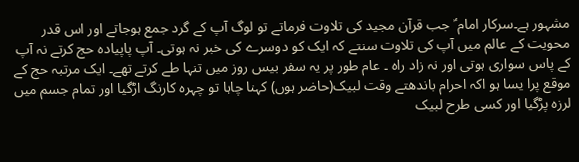مشہور ہے۔سرکار امام ؑ جب قرآن مجید کی تلاوت فرماتے تو لوگ آپ کے گرد جمع ہوجاتے اور اس قدر محویت کے عالم میں آپ کی تلاوت سنتے کہ ایک کو دوسرے کی خبر نہ ہوتی۔ آپ پاپیادہ حج کرتے نہ آپ کے پاس سواری ہوتی اور نہ زاد راہ ۔ عام طور پر یہ سفر بیس روز میں تنہا طے کرتے تھے۔ ایک مرتبہ حج کے موقع پرا یسا ہو اکہ احرام باندھتے وقت لبیک(حاضر ہوں) کہنا چاہا تو چہرہ کارنگ اڑگیا اور تمام جسم میں لرزہ پڑگیا اور کسی طرح لبیک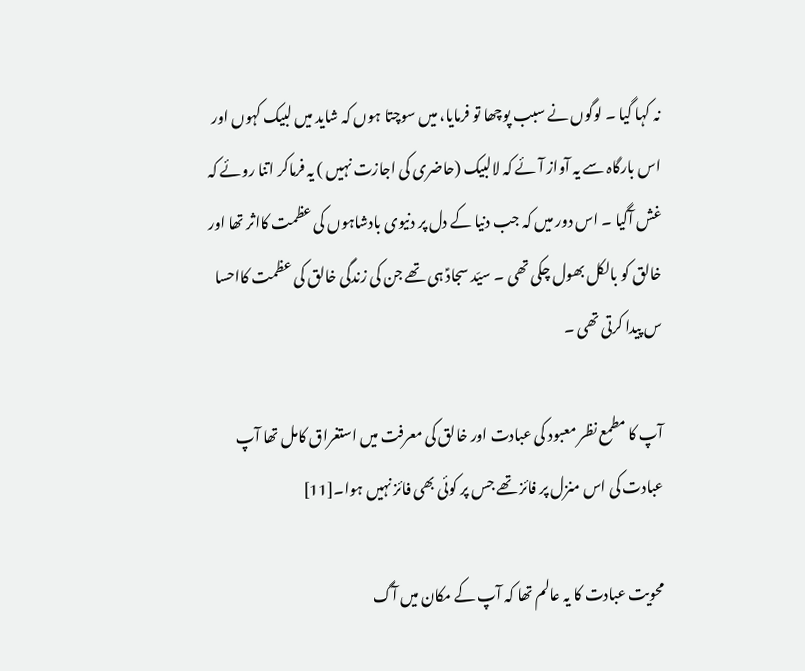نہ کہا گیا ۔ لوگوں نے سبب پوچھا تو فرمایا، میں سوچتا ہوں کہ شاید میں لبیک کہوں اور اس بارگاہ سے یہ آواز آئے کہ لالبیک (حاضری کی اجازت نہیں ) یہ فرماکر اتنا روئے کہ غش آگیا ۔ اس دور میں کہ جب دنیا کے دل پر دنیوی بادشاہوں کی عظمت کااثر تھا اور خالق کو بالکل بھول چکی تھی ۔ سیّد سجادؑ ہی تھے جن کی زندگی خالق کی عظمت کااحسا س پیدا کرتی تھی ۔

آپ کا مطمع نظر معبود کی عبادت اور خالق کی معرفت میں استغراق کامل تھا آپ عبادت کی اس منزل پر فائز تھے جس پر کوئی بھی فائز نہیں ہوا۔[11]

محویت عبادت کا یہ عالم تھا کہ آپ کے مکان میں آگ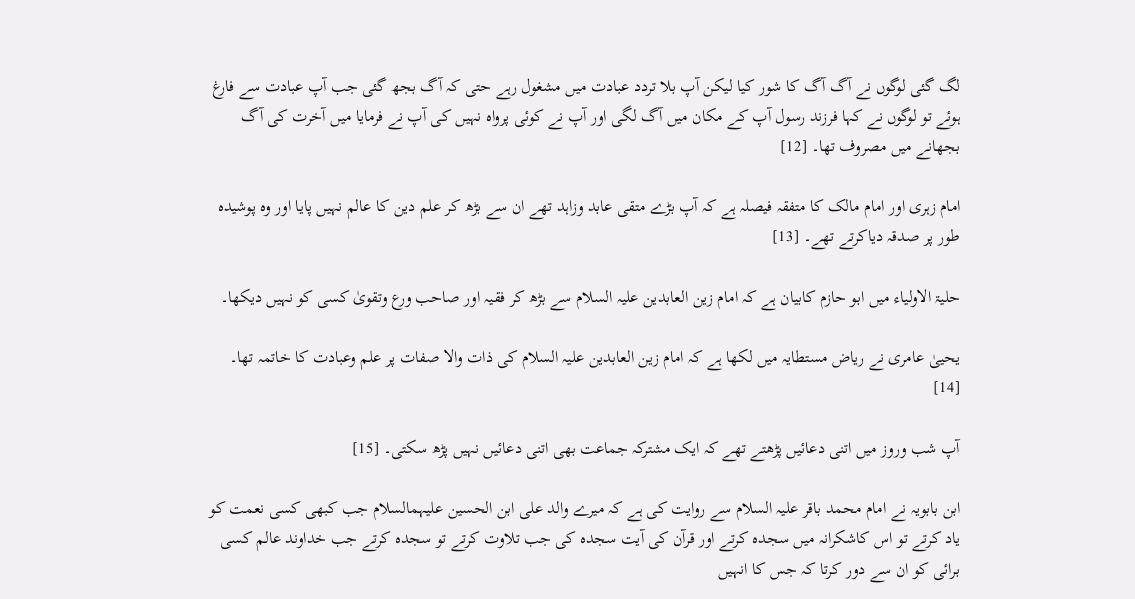لگ گئی لوگوں نے آگ آگ کا شور کیا لیکن آپ بلا تردد عبادت میں مشغول رہے حتی کہ آگ بجھ گئی جب آپ عبادت سے فارغ ہوئے تو لوگوں نے کہا فرزند رسول آپ کے مکان میں آگ لگی اور آپ نے کوئی پرواہ نہیں کی آپ نے فرمایا میں آخرت کی آگ بجھانے میں مصروف تھا۔ [12]

امام زہری اور امام مالک کا متفقہ فیصلہ ہے کہ آپ بڑے متقی عابد وزاہد تھے ان سے بڑھ کر علم دین کا عالم نہیں پایا اور وہ پوشیدہ طور پر صدقہ دیاکرتے تھے۔ [13]

حلیۃ الاولیاء میں ابو حازم کابیان ہے کہ امام زین العابدین علیہ السلام سے بڑھ کر فقیہ اور صاحب ورع وتقویٰ کسی کو نہیں دیکھا۔

یحییٰ عامری نے ریاض مستطایہ میں لکھا ہے کہ امام زین العابدین علیہ السلام کی ذات والا صفات پر علم وعبادت کا خاتمہ تھا۔ [14]

آپ شب وروز میں اتنی دعائیں پڑھتے تھے کہ ایک مشترکہ جماعت بھی اتنی دعائیں نہیں پڑھ سکتی۔ [15]

ابن بابویہ نے امام محمد باقر علیہ السلام سے روایت کی ہے کہ میرے والد علی ابن الحسین علیہمالسلام جب کبھی کسی نعمت کو یاد کرتے تو اس کاشکرانہ میں سجدہ کرتے اور قرآن کی آیت سجدہ کی جب تلاوت کرتے تو سجدہ کرتے جب خداوند عالم کسی برائی کو ان سے دور کرتا کہ جس کا انہیں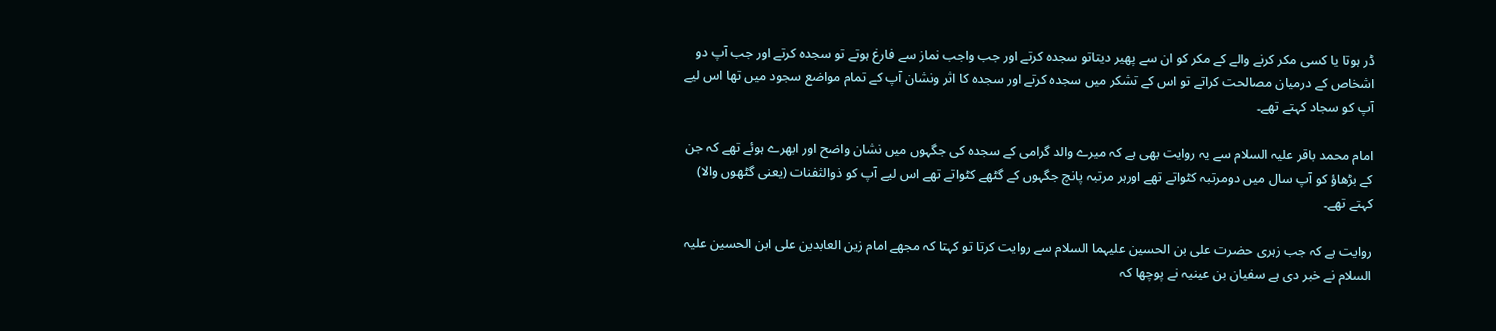ڈر ہوتا یا کسی مکر کرنے والے کے مکر کو ان سے پھیر دیتاتو سجدہ کرتے اور جب واجب نماز سے فارغ ہوتے تو سجدہ کرتے اور جب آپ دو اشخاص کے درمیان مصالحت کراتے تو اس کے تشکر میں سجدہ کرتے اور سجدہ کا اثر ونشان آپ کے تمام مواضع سجود میں تھا اس لیے آپ کو سجاد کہتے تھے۔

امام محمد باقر علیہ السلام سے یہ روایت بھی ہے کہ میرے والد گرامی کے سجدہ کی جگہوں میں نشان واضح اور ابھرے ہوئے تھے کہ جن کے بڑھاؤ کو آپ سال میں دومرتبہ کٹواتے تھے اورہر مرتبہ پانچ جگہوں کے گٹھے کٹواتے تھے اس لیے آپ کو ذوالثفنات (یعنی گٹھوں والا) کہتے تھے۔

روایت ہے کہ جب زہری حضرت علی بن الحسین علیہما السلام سے روایت کرتا تو کہتا کہ مجھے امام زین العابدین علی ابن الحسین علیہ السلام نے خبر دی ہے سفیان بن عینیہ نے پوچھا کہ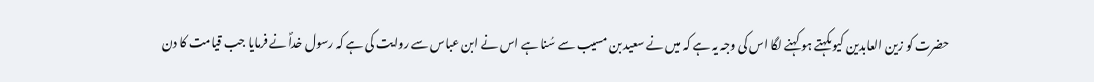حضرت کو زین العابدین کیوںکہتے ہو کہنے لگا اس کی وجہ یہ ہے کہ میں نے سعید بن مسیب سے سُنا ہے اس نے ابن عباس سے روایت کی ہے کہ رسول خداؐ نے فرمایا جب قیامت کا دن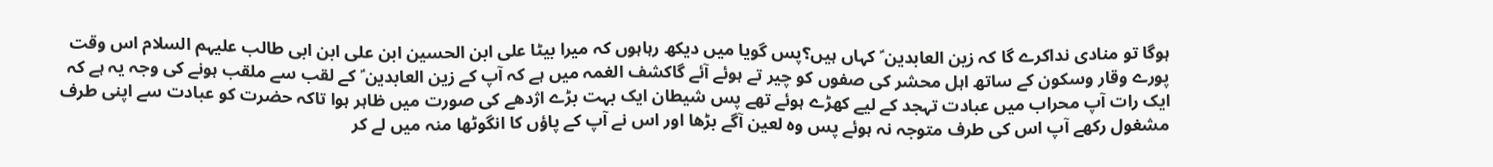ہوگا تو منادی نداکرے گا کہ زین العابدین ؑ کہاں ہیں؟پس گویا میں دیکھ رہاہوں کہ میرا بیٹا علی ابن الحسین ابن علی ابن ابی طالب علیہم السلام اس وقت پورے وقار وسکون کے ساتھ اہل محشر کی صفوں کو چیر تے ہوئے آئے گاکشف الغمہ میں ہے کہ آپ کے زین العابدین ؑ کے لقب سے ملقب ہونے کی وجہ یہ ہے کہ ایک رات آپ محراب میں عبادت تہجد کے لیے کھڑے ہوئے تھے پس شیطان ایک بہت بڑے اژدھے کی صورت میں ظاہر ہوا تاکہ حضرت کو عبادت سے اپنی طرف مشغول رکھے آپ اس کی طرف متوجہ نہ ہوئے پس وہ لعین آگے بڑھا اور اس نے آپ کے پاؤں کا انگوٹھا منہ میں لے کر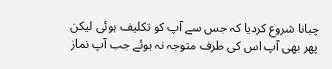چبانا شروع کردیا کہ جس سے آپ کو تکلیف ہوئی لیکن پھر بھی آپ اس کی طرف متوجہ نہ ہوئے جب آپ نماز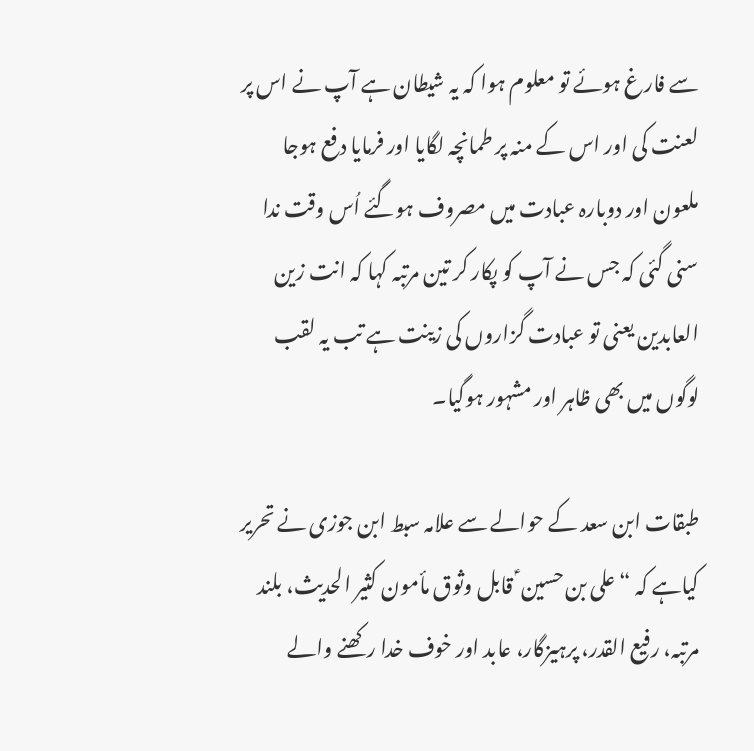سے فارغ ہوئے تو معلوم ہوا کہ یہ شیطان ہے آپ نے اس پر لعنت کی اور اس کے منہ پر طمانچہ لگایا اور فرمایا دفع ہوجا ملعون اور دوبارہ عبادت میں مصروف ہوگئے اُس وقت ندا سنی گئی کہ جس نے آپ کو پکار کر تین مرتبہ کہا کہ انت زین العابدین یعنی تو عبادت گزاروں کی زینت ہے تب یہ لقب لوگوں میں بھی ظاہر اور مشہور ہوگیا۔

طبقات ابن سعد کے حوالے سے علامہ سبط ابن جوزی نے تحریر کیاہے کہ “علی بن حسین ؑ قابل وثوق مأمون کثیر الحدیث، بلند مرتبہ، رفیع القدر، پرہیزگار، عابد اور خوف خدا رکھنے والے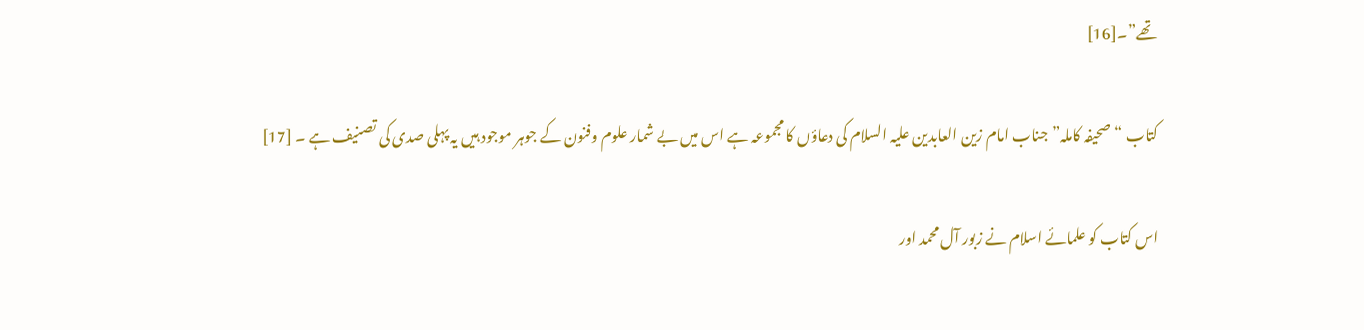تھے”۔[16]

کتاب “صحیفہ کاملہ”جناب امام زین العابدین علیہ السلام کی دعاؤں کا مجموعہ ہے اس میں بے شمار علوم وفنون کے جوہر موجود ہیں یہ پہلی صدی کی تصنیف ہے ۔ [17]

اس کتاب کو علمائے اسلام نے زبور آل محمد اور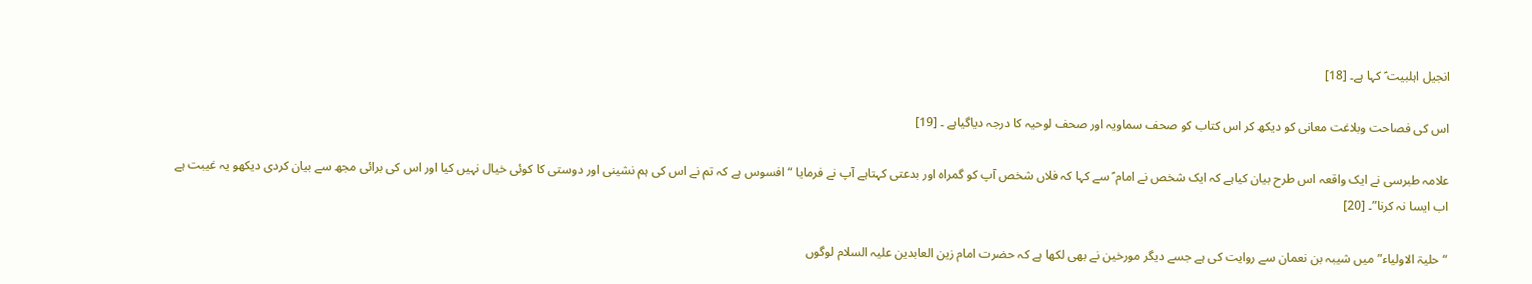انجیل اہلبیت ؑ کہا ہے۔ [18]

اس کی فصاحت وبلاغت معانی کو دیکھ کر اس کتاب کو صحف سماویہ اور صحف لوحیہ کا درجہ دیاگیاہے ۔ [19]

علامہ طبرسی نے ایک واقعہ اس طرح بیان کیاہے کہ ایک شخص نے امام ؑ سے کہا کہ فلاں شخص آپ کو گمراہ اور بدعتی کہتاہے آپ نے فرمایا “افسوس ہے کہ تم نے اس کی ہم نشینی اور دوستی کا کوئی خیال نہیں کیا اور اس کی برائی مجھ سے بیان کردی دیکھو یہ غیبت ہے اب ایسا نہ کرنا”۔ [20]

“حلیۃ الاولیاء”میں شیبہ بن نعمان سے روایت کی ہے جسے دیگر مورخین نے بھی لکھا ہے کہ حضرت امام زین العابدین علیہ السلام لوگوں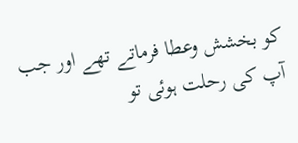کو بخشش وعطا فرماتے تھے اور جب آپ کی رحلت ہوئی تو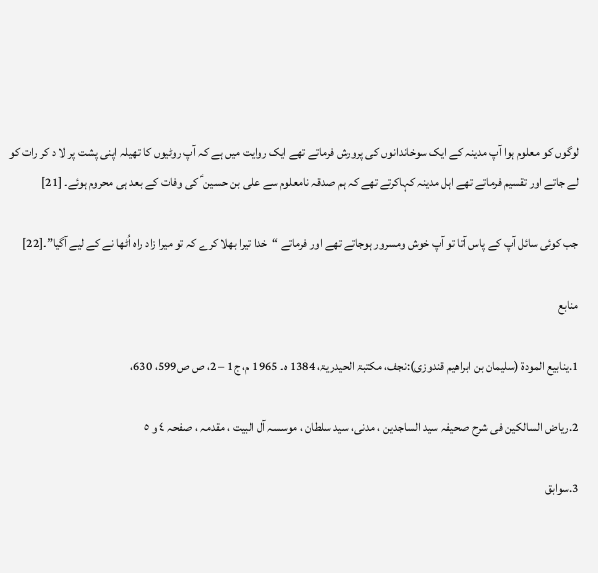لوگوں کو معلوم ہوا آپ مدینہ کے ایک سوخاندانوں کی پرورش فرماتے تھے ایک روایت میں ہے کہ آپ روٹیوں کا تھیلہ اپنی پشت پر لا د کر رات کو لے جاتے اور تقسیم فرماتے تھے اہل مدینہ کہاکرتے تھے کہ ہم صدقہ نامعلوم سے علی بن حسین ؑ کی وفات کے بعد ہی محروم ہوئے۔ [21]

جب کوئی سائل آپ کے پاس آتا تو آپ خوش ومسرور ہوجاتے تھے اور فرماتے “خدا تیرا بھلا کرے کہ تو میرا زاد راہ اُٹھا نے کے لیے آگیا”۔[22]

منابع

1.ینابیع المودة (سلیمان بن ابراهیم قندوزی):نجف، مكتبۃ الحیدریۃ، 1384 ه۔ 1965 م، ج1 – 2، ص ص599، 630،

2.ریاض السالکین فی شرح صحیفہ سید الساجدین ، مدنی، سید سلطان ، موسسہ آل البیت ، مقدمہ ، صفحہ ٤ و ٥

3.سوابق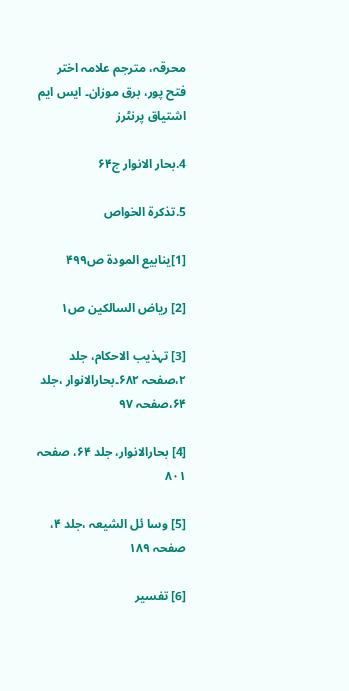محرقہ، مترجم علامہ اختر فتح پور، برق موزان۔ ایس ایم اشتیاق پرنٹرز

4.بحار الانوار ج۶۴

5.تذکرۃ الخواص

[1]ینابیع المودۃ ص۴۹۹

[2] ریاض السالکین ص۱

[3] تہذیب الاحکام، جلد ۲،صفحہ ۶۸۲۔بحارالانوار ،جلد ۶۴،صفحہ ۹۷

[4] بحارالانوار، جلد ۶۴، صفحہ ۸۰۱

[5] وسا ئل الشیعہ ،جلد ۴، صفحہ ۱۸۹

[6] تفسیر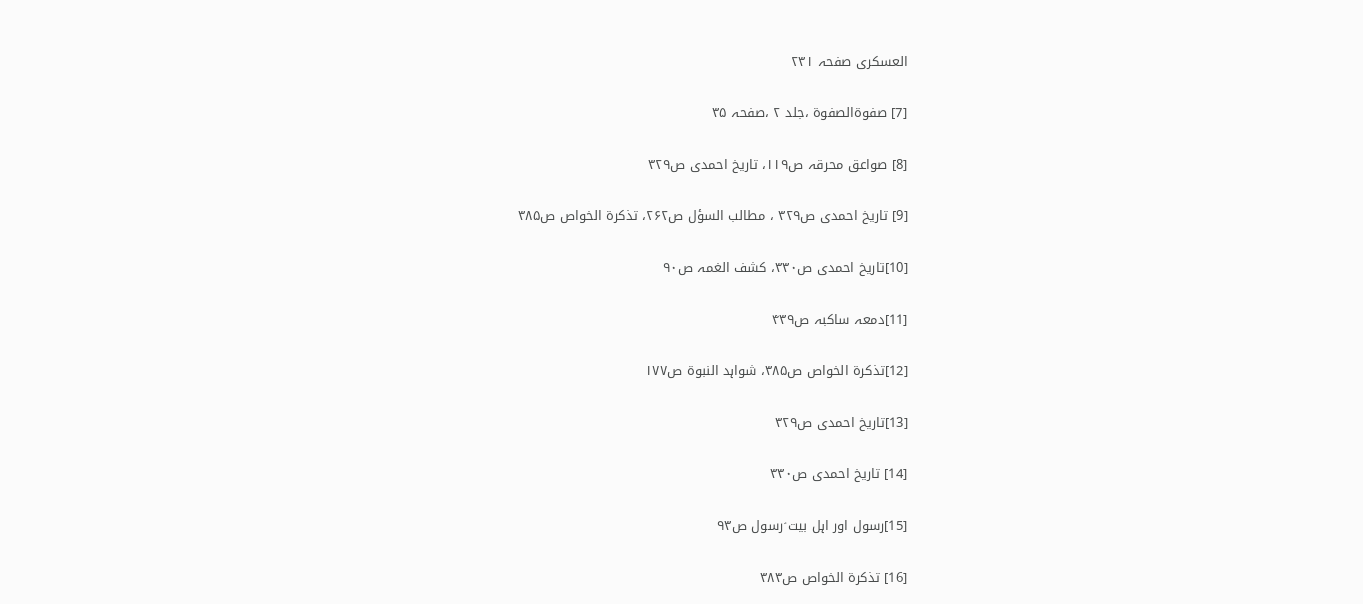العسکری صفحہ ۲۳۱

[7] صفوۃالصفوۃ ،جلد ۲ ،صفحہ ۳۵

[8] صواعق محرقہ ص۱۱۹، تاریخ احمدی ص۳۲۹

[9] تاریخ احمدی ص۳۲۹ ، مطالب السؤل ص۲۶۲، تذکرۃ الخواص ص۳۸۵

[10]تاریخ احمدی ص۳۳۰، کشف الغمہ ص۹۰

[11]دمعہ ساکبہ ص۴۳۹

[12]تذکرۃ الخواص ص۳۸۵، شواہد النبوۃ ص۱۷۷

[13]تاریخ احمدی ص۳۲۹

[14] تاریخ احمدی ص۳۳۰

[15]رسول اور اہل بیت ؑرسول ص۹۳

[16] تذکرۃ الخواص ص۳۸۳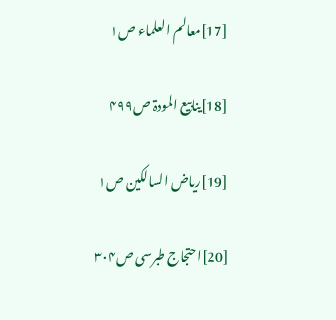[17]معالم العلماء ص۱

[18]ینابیع المودۃ ص۴۹۹

[19]ریاض السالکین ص۱

[20]احتجاج طبرسی ص۳۰۴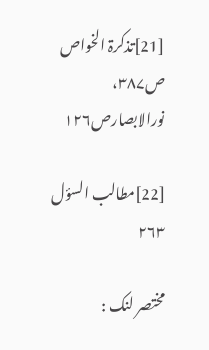[21]تذکرۃ الخواص ص۳۸۷، نورالابصارص۱۲۶

[22]مطالب السؤل ۲۶۳

مختصر لنک :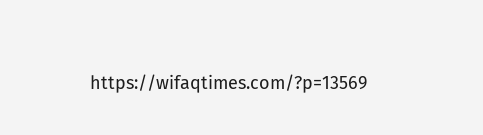https://wifaqtimes.com/?p=13569